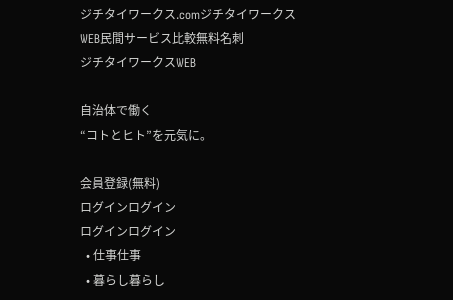ジチタイワークス.comジチタイワークスWEB民間サービス比較無料名刺
ジチタイワークスWEB

自治体で働く
“コトとヒト”を元気に。

会員登録(無料)
ログインログイン
ログインログイン
  • 仕事仕事
  • 暮らし暮らし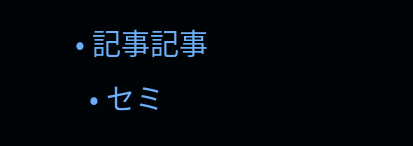• 記事記事
  • セミ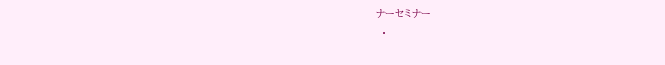ナーセミナー
  •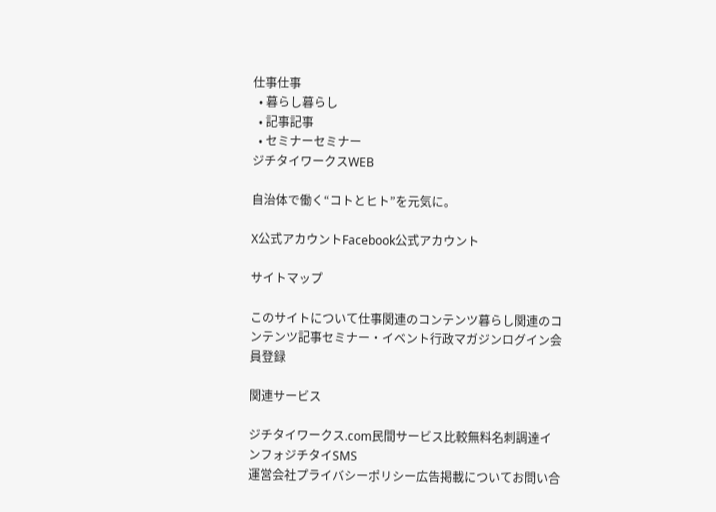仕事仕事
  • 暮らし暮らし
  • 記事記事
  • セミナーセミナー
ジチタイワークスWEB

自治体で働く“コトとヒト”を元気に。

X公式アカウントFacebook公式アカウント

サイトマップ

このサイトについて仕事関連のコンテンツ暮らし関連のコンテンツ記事セミナー・イベント行政マガジンログイン会員登録

関連サービス

ジチタイワークス.com民間サービス比較無料名刺調達インフォジチタイSMS
運営会社プライバシーポリシー広告掲載についてお問い合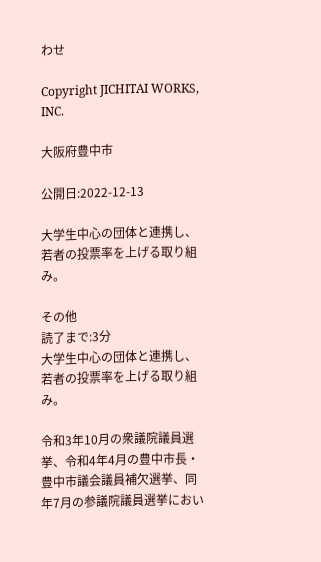わせ

Copyright JICHITAI WORKS, INC.

大阪府豊中市

公開日:2022-12-13

大学生中心の団体と連携し、若者の投票率を上げる取り組み。

その他
読了まで:3分
大学生中心の団体と連携し、若者の投票率を上げる取り組み。

令和3年10月の衆議院議員選挙、令和4年4月の豊中市長・豊中市議会議員補欠選挙、同年7月の参議院議員選挙におい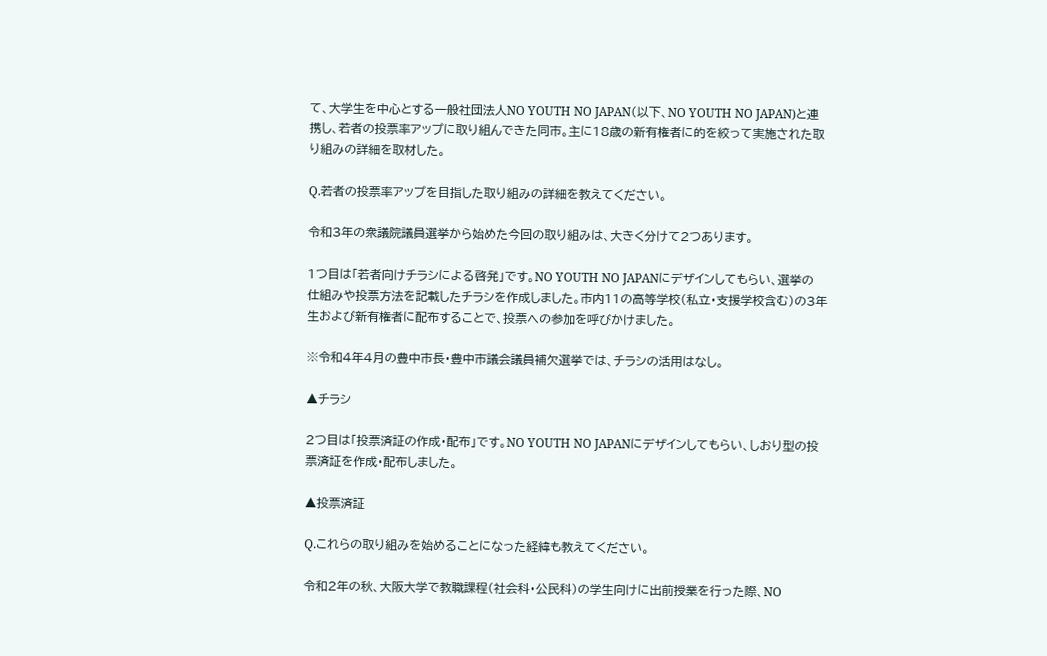て、大学生を中心とする一般社団法人NO YOUTH NO JAPAN(以下、NO YOUTH NO JAPAN)と連携し、若者の投票率アップに取り組んできた同市。主に18歳の新有権者に的を絞って実施された取り組みの詳細を取材した。

Q.若者の投票率アップを目指した取り組みの詳細を教えてください。

令和3年の衆議院議員選挙から始めた今回の取り組みは、大きく分けて2つあります。

1つ目は「若者向けチラシによる啓発」です。NO YOUTH NO JAPANにデザインしてもらい、選挙の仕組みや投票方法を記載したチラシを作成しました。市内11の高等学校(私立・支援学校含む)の3年生および新有権者に配布することで、投票への参加を呼びかけました。

※令和4年4月の豊中市長・豊中市議会議員補欠選挙では、チラシの活用はなし。

▲チラシ

2つ目は「投票済証の作成・配布」です。NO YOUTH NO JAPANにデザインしてもらい、しおり型の投票済証を作成・配布しました。

▲投票済証

Q.これらの取り組みを始めることになった経緯も教えてください。

令和2年の秋、大阪大学で教職課程(社会科・公民科)の学生向けに出前授業を行った際、NO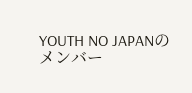YOUTH NO JAPANのメンバー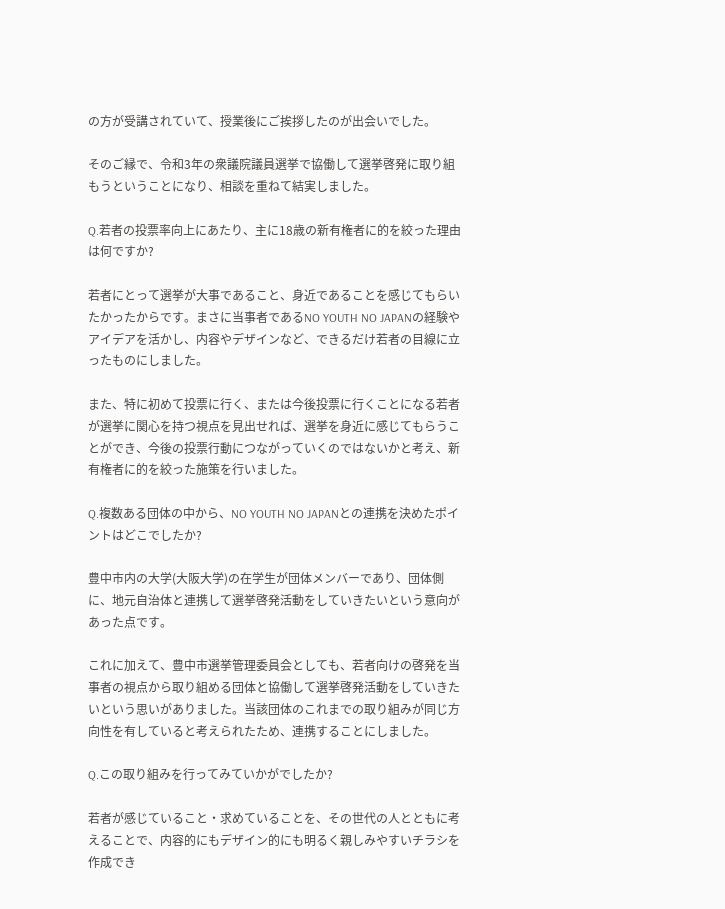の方が受講されていて、授業後にご挨拶したのが出会いでした。

そのご縁で、令和3年の衆議院議員選挙で協働して選挙啓発に取り組もうということになり、相談を重ねて結実しました。

Q.若者の投票率向上にあたり、主に18歳の新有権者に的を絞った理由は何ですか?

若者にとって選挙が大事であること、身近であることを感じてもらいたかったからです。まさに当事者であるNO YOUTH NO JAPANの経験やアイデアを活かし、内容やデザインなど、できるだけ若者の目線に立ったものにしました。

また、特に初めて投票に行く、または今後投票に行くことになる若者が選挙に関心を持つ視点を見出せれば、選挙を身近に感じてもらうことができ、今後の投票行動につながっていくのではないかと考え、新有権者に的を絞った施策を行いました。

Q.複数ある団体の中から、NO YOUTH NO JAPANとの連携を決めたポイントはどこでしたか?

豊中市内の大学(大阪大学)の在学生が団体メンバーであり、団体側に、地元自治体と連携して選挙啓発活動をしていきたいという意向があった点です。

これに加えて、豊中市選挙管理委員会としても、若者向けの啓発を当事者の視点から取り組める団体と協働して選挙啓発活動をしていきたいという思いがありました。当該団体のこれまでの取り組みが同じ方向性を有していると考えられたため、連携することにしました。

Q.この取り組みを行ってみていかがでしたか?

若者が感じていること・求めていることを、その世代の人とともに考えることで、内容的にもデザイン的にも明るく親しみやすいチラシを作成でき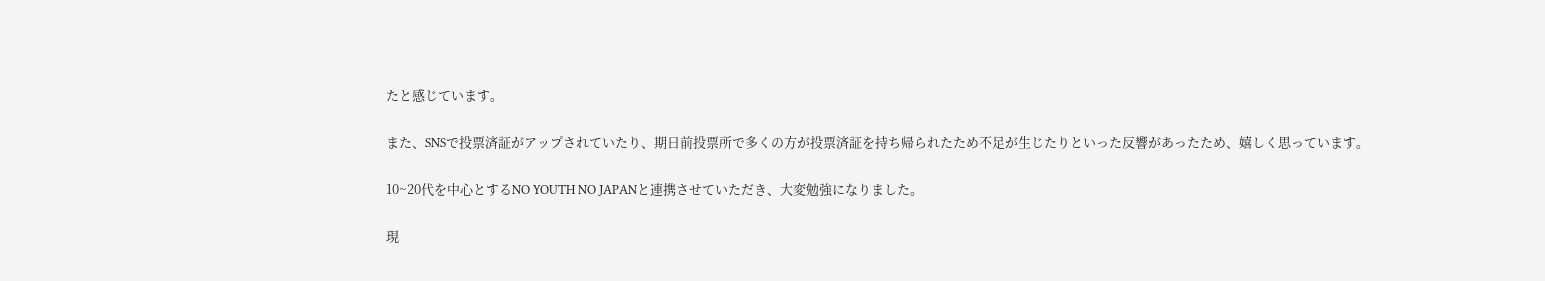たと感じています。

また、SNSで投票済証がアップされていたり、期日前投票所で多くの方が投票済証を持ち帰られたため不足が生じたりといった反響があったため、嬉しく思っています。

10~20代を中心とするNO YOUTH NO JAPANと連携させていただき、大変勉強になりました。

現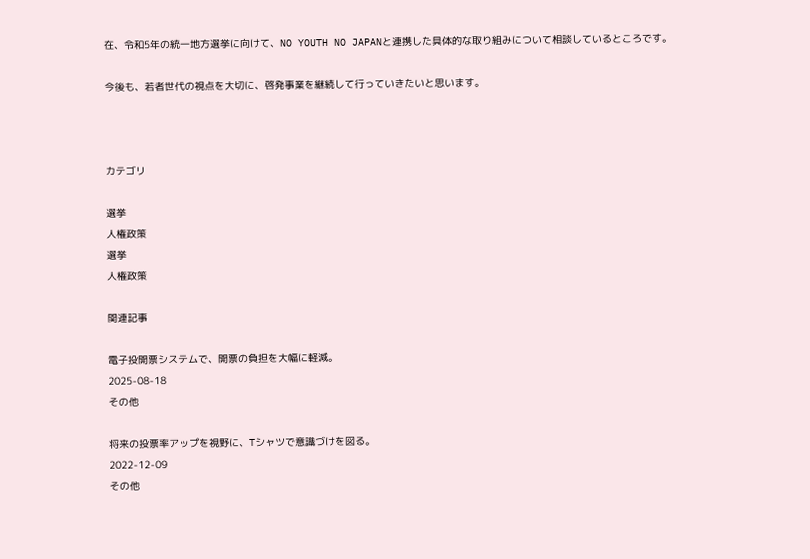在、令和5年の統一地方選挙に向けて、NO YOUTH NO JAPANと連携した具体的な取り組みについて相談しているところです。

今後も、若者世代の視点を大切に、啓発事業を継続して行っていきたいと思います。



カテゴリ

選挙
人権政策
選挙
人権政策

関連記事

電子投開票システムで、開票の負担を大幅に軽減。
2025-08-18
その他

将来の投票率アップを視野に、Tシャツで意識づけを図る。
2022-12-09
その他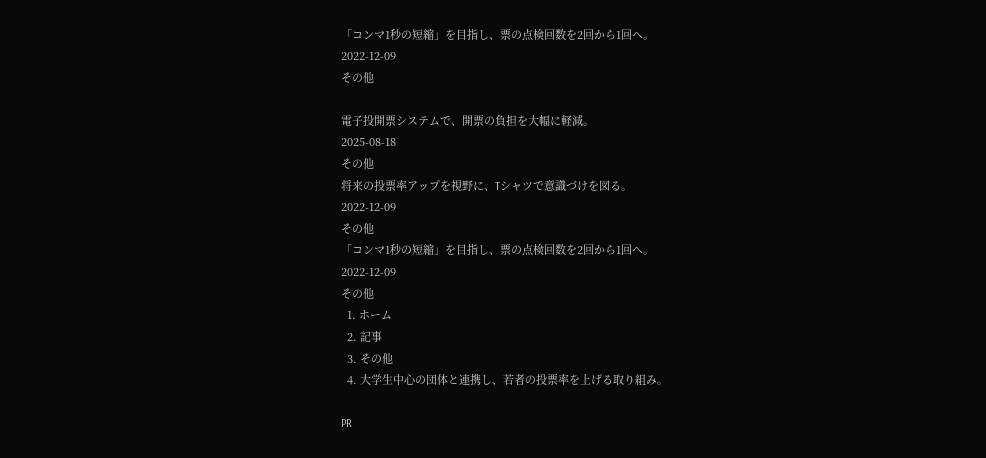「コンマ1秒の短縮」を目指し、票の点検回数を2回から1回へ。
2022-12-09
その他

電子投開票システムで、開票の負担を大幅に軽減。
2025-08-18
その他
将来の投票率アップを視野に、Tシャツで意識づけを図る。
2022-12-09
その他
「コンマ1秒の短縮」を目指し、票の点検回数を2回から1回へ。
2022-12-09
その他
  1. ホーム
  2. 記事
  3. その他
  4. 大学生中心の団体と連携し、若者の投票率を上げる取り組み。

PR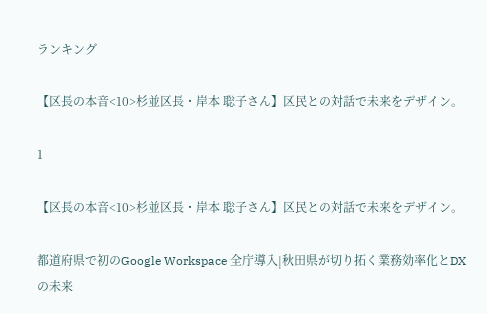ランキング

【区長の本音<10>杉並区長・岸本 聡子さん】区民との対話で未来をデザイン。

1

【区長の本音<10>杉並区長・岸本 聡子さん】区民との対話で未来をデザイン。

都道府県で初のGoogle Workspace 全庁導入|秋田県が切り拓く業務効率化とDXの未来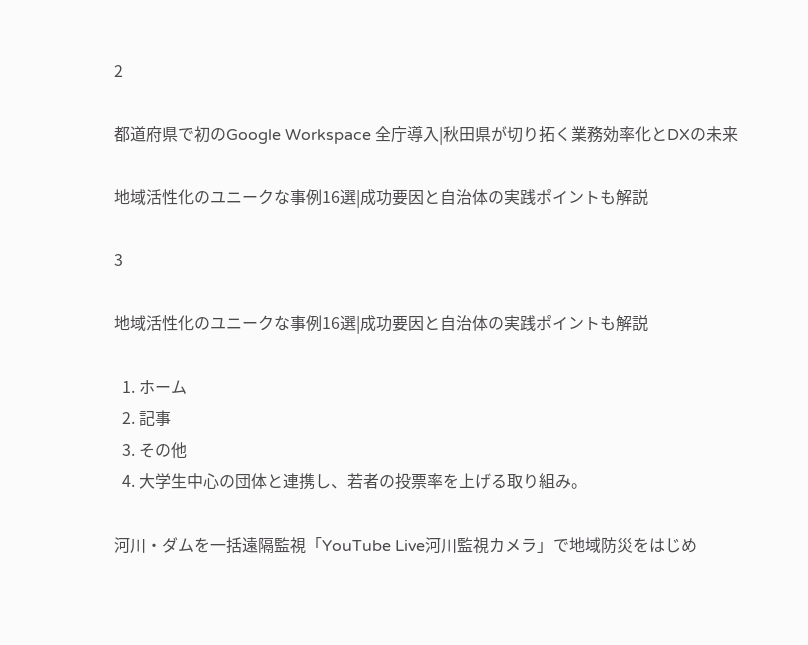2

都道府県で初のGoogle Workspace 全庁導入|秋田県が切り拓く業務効率化とDXの未来

地域活性化のユニークな事例16選|成功要因と自治体の実践ポイントも解説

3

地域活性化のユニークな事例16選|成功要因と自治体の実践ポイントも解説

  1. ホーム
  2. 記事
  3. その他
  4. 大学生中心の団体と連携し、若者の投票率を上げる取り組み。

河川・ダムを一括遠隔監視「YouTube Live河川監視カメラ」で地域防災をはじめ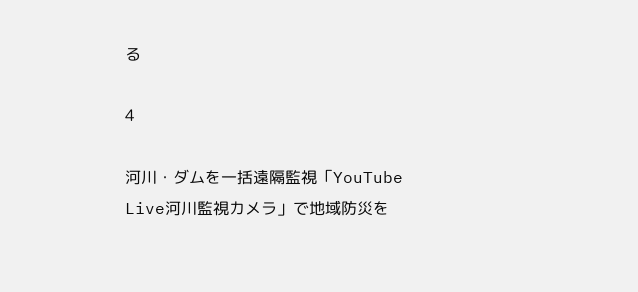る

4

河川・ダムを一括遠隔監視「YouTube Live河川監視カメラ」で地域防災を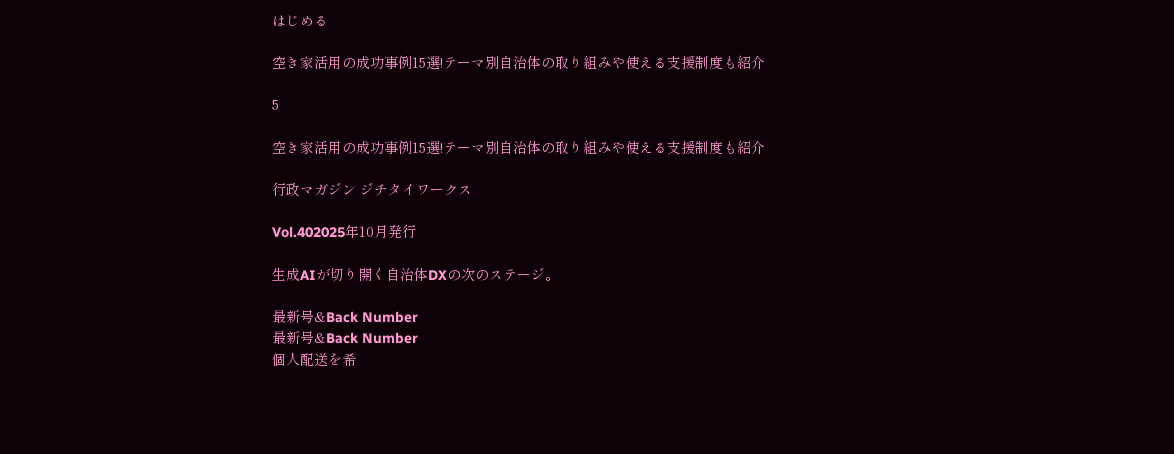はじめる

空き家活用の成功事例15選!テーマ別自治体の取り組みや使える支援制度も紹介

5

空き家活用の成功事例15選!テーマ別自治体の取り組みや使える支援制度も紹介

行政マガジン ジチタイワークス

Vol.402025年10月発行

生成AIが切り開く自治体DXの次のステージ。

最新号&Back Number
最新号&Back Number
個人配送を希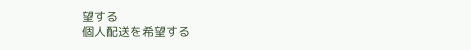望する
個人配送を希望する